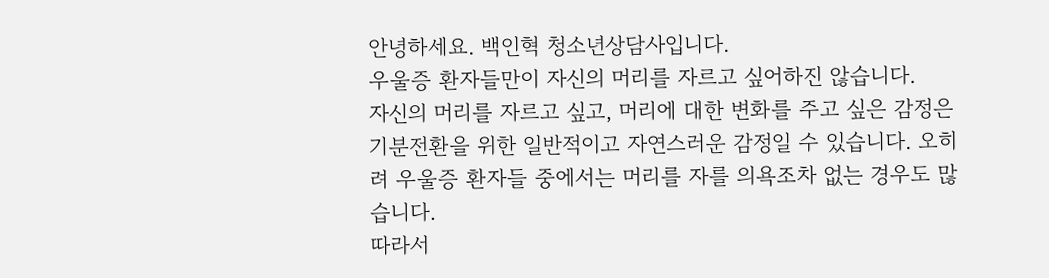안녕하세요. 백인혁 청소년상담사입니다.
우울증 환자들만이 자신의 머리를 자르고 싶어하진 않습니다.
자신의 머리를 자르고 싶고, 머리에 대한 변화를 주고 싶은 감정은 기분전환을 위한 일반적이고 자연스러운 감정일 수 있습니다. 오히려 우울증 환자들 중에서는 머리를 자를 의욕조차 없는 경우도 많습니다.
따라서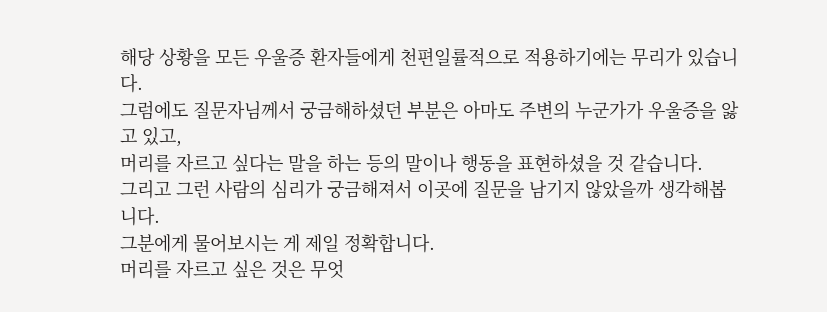해당 상황을 모든 우울증 환자들에게 천편일률적으로 적용하기에는 무리가 있습니다.
그럼에도 질문자님께서 궁금해하셨던 부분은 아마도 주변의 누군가가 우울증을 앓고 있고,
머리를 자르고 싶다는 말을 하는 등의 말이나 행동을 표현하셨을 것 같습니다.
그리고 그런 사람의 심리가 궁금해져서 이곳에 질문을 남기지 않았을까 생각해봅니다.
그분에게 물어보시는 게 제일 정확합니다.
머리를 자르고 싶은 것은 무엇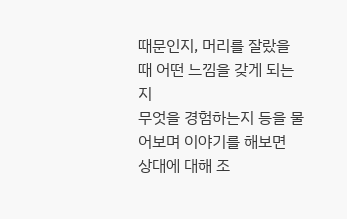때문인지, 머리를 잘랐을 때 어떤 느낌을 갖게 되는지
무엇을 경험하는지 등을 물어보며 이야기를 해보면
상대에 대해 조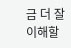금 더 잘 이해할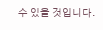수 있을 것입니다.